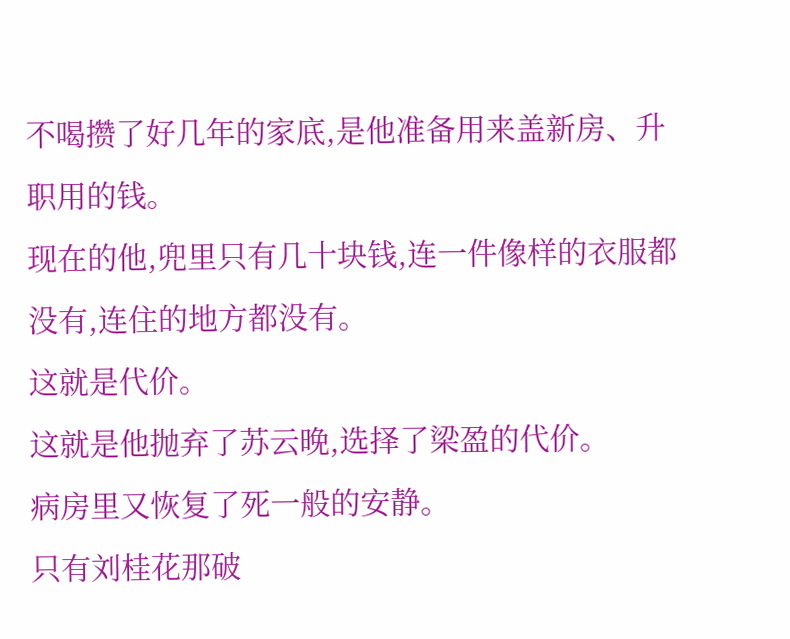不喝攒了好几年的家底,是他准备用来盖新房、升职用的钱。
现在的他,兜里只有几十块钱,连一件像样的衣服都没有,连住的地方都没有。
这就是代价。
这就是他抛弃了苏云晚,选择了梁盈的代价。
病房里又恢复了死一般的安静。
只有刘桂花那破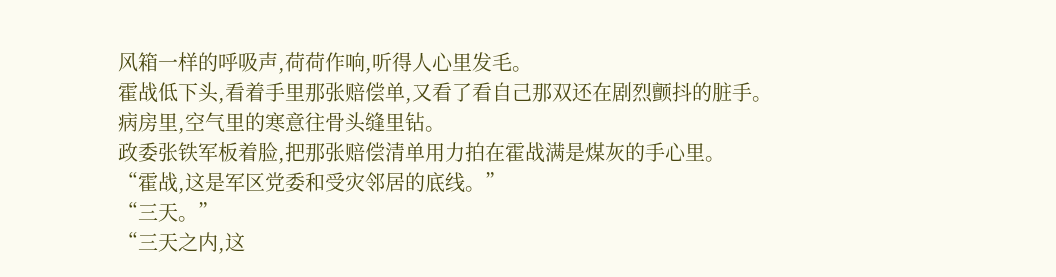风箱一样的呼吸声,荷荷作响,听得人心里发毛。
霍战低下头,看着手里那张赔偿单,又看了看自己那双还在剧烈颤抖的脏手。
病房里,空气里的寒意往骨头缝里钻。
政委张铁军板着脸,把那张赔偿清单用力拍在霍战满是煤灰的手心里。
“霍战,这是军区党委和受灾邻居的底线。”
“三天。”
“三天之内,这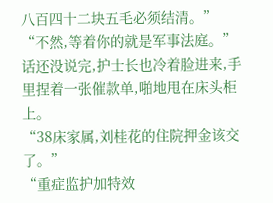八百四十二块五毛必须结清。”
“不然,等着你的就是军事法庭。”
话还没说完,护士长也冷着脸进来,手里捏着一张催款单,啪地甩在床头柜上。
“38床家属,刘桂花的住院押金该交了。”
“重症监护加特效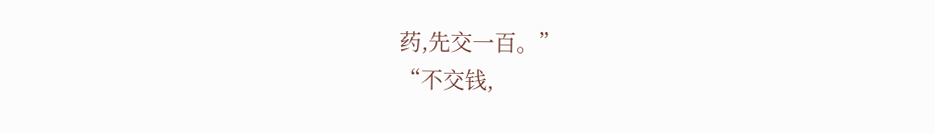药,先交一百。”
“不交钱,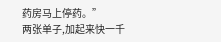药房马上停药。”
两张单子,加起来快一千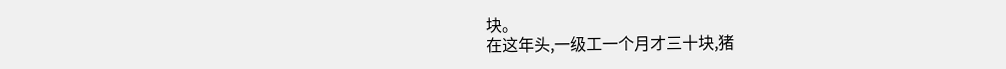块。
在这年头,一级工一个月才三十块,猪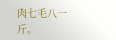肉七毛八一斤。